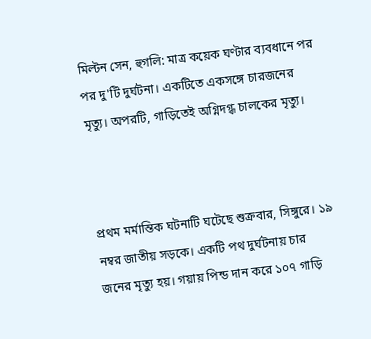মিল্টন সেন, হুগলি: মাত্র কয়েক ঘণ্টার ব্যবধানে পর পর দু'টি দুর্ঘটনা। একটিতে একসঙ্গে চারজনের মৃত্যু। অপরটি, গাড়িতেই অগ্নিদগ্ধ চালকের মৃত্যু।



প্রথম মর্মান্তিক ঘটনাটি ঘটেছে শুক্রবার, সিঙ্গুরে। ১৯ নম্বর জাতীয় সড়কে। একটি পথ দুর্ঘটনায় চার জনের মৃত্যু হয়। গয়ায় পিন্ড দান করে ১০৭ গাড়ি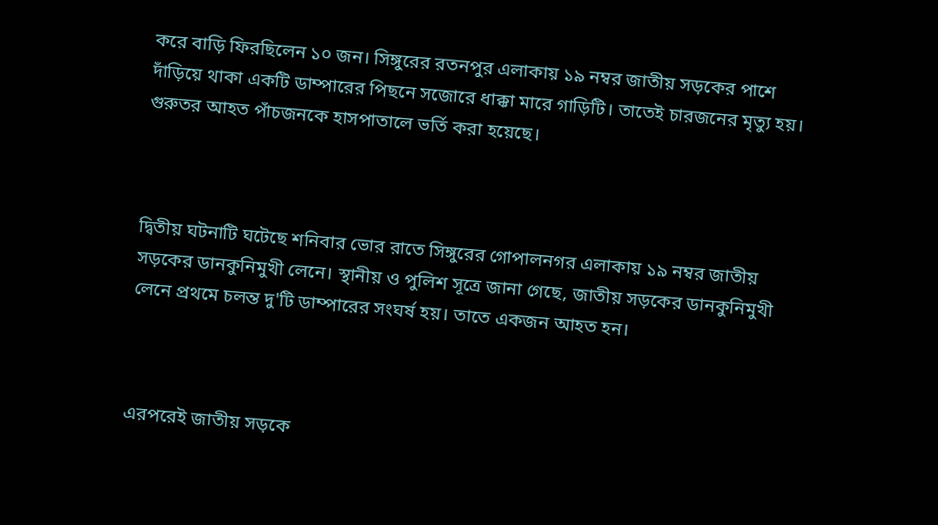করে বাড়ি ফিরছিলেন ১০ জন। সিঙ্গুরের রতনপুর এলাকায় ১৯ নম্বর জাতীয় সড়কের পাশে দাঁড়িয়ে থাকা একটি ডাম্পারের পিছনে সজোরে ধাক্কা মারে গাড়িটি। তাতেই চারজনের মৃত্যু হয়। গুরুতর আহত পাঁচজনকে হাসপাতালে ভর্তি করা হয়েছে।



দ্বিতীয় ঘটনাটি ঘটেছে শনিবার ভোর রাতে সিঙ্গুরের গোপালনগর এলাকায় ১৯ নম্বর জাতীয় সড়কের ডানকুনিমুখী লেনে। স্থানীয় ও পুলিশ সূত্রে জানা গেছে, জাতীয় সড়কের ডানকুনিমুখী লেনে প্রথমে চলন্ত দু'টি ডাম্পারের সংঘর্ষ হয়। তাতে একজন আহত হন।



এরপরেই জাতীয় সড়কে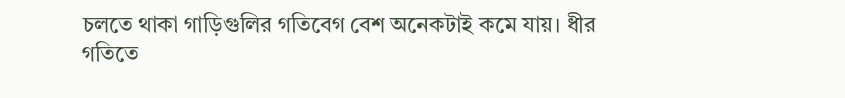চলতে থাকা গাড়িগুলির গতিবেগ বেশ অনেকটাই কমে যায়। ধীর গতিতে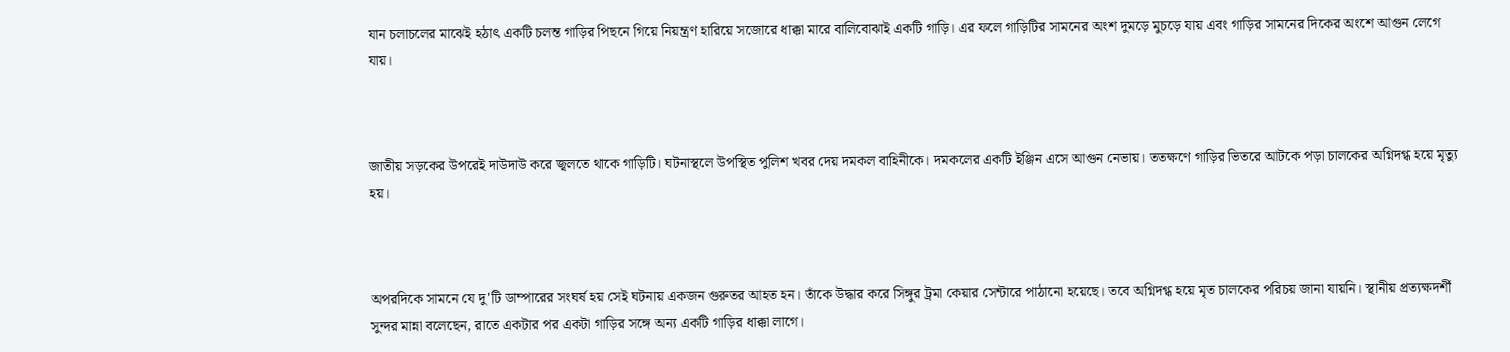যান চলাচলের মাঝেই হঠাৎ একটি চলন্ত গাড়ির পিছনে গিয়ে নিয়ন্ত্রণ হারিয়ে সজোরে ধাক্কা মারে বালিবোঝাই একটি গাড়ি। এর ফলে গাড়িটির সামনের অংশ দুমড়ে মুচড়ে যায় এবং গাড়ির সামনের দিকের অংশে আগুন লেগে যায়।



জাতীয় সড়কের উপরেই দাউদাউ করে জ্বলতে থাকে গাড়িটি। ঘটনাস্থলে উপস্থিত পুলিশ খবর দেয় দমকল বাহিনীকে। দমকলের একটি ইঞ্জিন এসে আগুন নেভায়। ততক্ষণে গাড়ির ভিতরে আটকে পড়া চালকের অগ্নিদগ্ধ হয়ে মৃত্যু হয়।



অপরদিকে সামনে যে দু'টি ডাম্পারের সংঘর্ষ হয় সেই ঘটনায় একজন গুরুতর আহত হন। তাঁকে উদ্ধার করে সিঙ্গুর ট্রমা কেয়ার সেন্টারে পাঠানো হয়েছে। তবে অগ্নিদগ্ধ হয়ে মৃত চালকের পরিচয় জানা যায়নি। স্থানীয় প্রত্যক্ষদর্শী সুন্দর মান্না বলেছেন, রাতে একটার পর একটা গাড়ির সঙ্গে অন্য একটি গাড়ির ধাক্কা লাগে।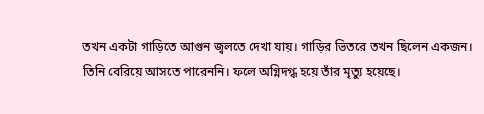তখন একটা গাড়িতে আগুন জ্বলতে দেখা যায়। গাড়ির ভিতরে তখন ছিলেন একজন। তিনি বেরিয়ে আসতে পারেননি। ফলে অগ্নিদগ্ধ হয়ে তাঁর মৃত্যু হয়েছে।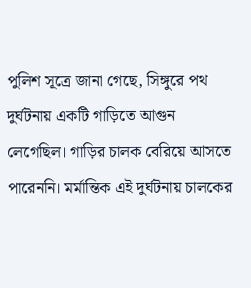পুলিশ সূত্রে জানা গেছে, সিঙ্গুরে পথ দুর্ঘটনায় একটি গাড়িতে আগুন লেগেছিল। গাড়ির চালক বেরিয়ে আসতে পারেননি। মর্মান্তিক এই দুর্ঘটনায় চালকের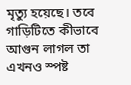মৃত্যু হয়েছে। তবে গাড়িটিতে কীভাবে আগুন লাগল তা এখনও স্পষ্ট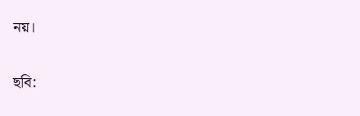নয়।

ছবি: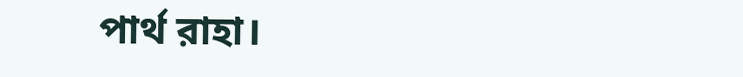পার্থ রাহা।